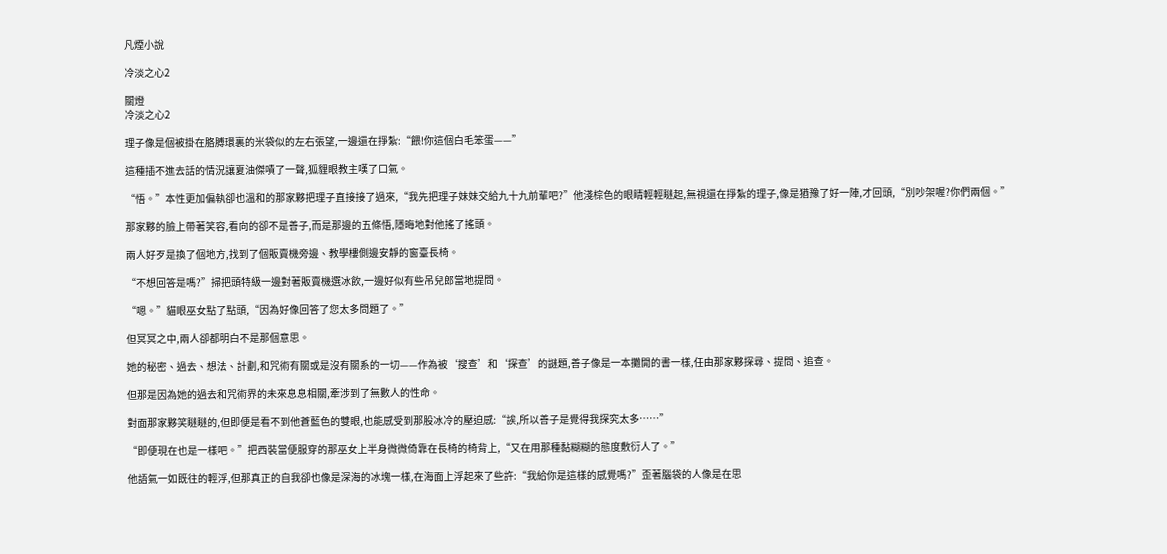凡煙小說

冷淡之心2

關燈
冷淡之心2

理子像是個被掛在胳膊環裏的米袋似的左右張望,一邊還在掙紮:“餵!你這個白毛笨蛋——”

這種插不進去話的情況讓夏油傑嘖了一聲,狐貍眼教主嘆了口氣。

“悟。”本性更加偏執卻也溫和的那家夥把理子直接接了過來,“我先把理子妹妹交給九十九前輩吧?”他淺棕色的眼睛輕輕瞇起,無視還在掙紮的理子,像是猶豫了好一陣,才回頭,“別吵架喔?你們兩個。”

那家夥的臉上帶著笑容,看向的卻不是善子,而是那邊的五條悟,隱晦地對他搖了搖頭。

兩人好歹是換了個地方,找到了個販賣機旁邊、教學樓側邊安靜的窗臺長椅。

“不想回答是嗎?”掃把頭特級一邊對著販賣機選冰飲,一邊好似有些吊兒郎當地提問。

“嗯。”貓眼巫女點了點頭,“因為好像回答了您太多問題了。”

但冥冥之中,兩人卻都明白不是那個意思。

她的秘密、過去、想法、計劃,和咒術有關或是沒有關系的一切——作為被‘搜查’和‘探查’的謎題,善子像是一本攤開的書一樣,任由那家夥探尋、提問、追查。

但那是因為她的過去和咒術界的未來息息相關,牽涉到了無數人的性命。

對面那家夥笑瞇瞇的,但即便是看不到他蒼藍色的雙眼,也能感受到那股冰冷的壓迫感:“誒,所以善子是覺得我探究太多……”

“即便現在也是一樣吧。”把西裝當便服穿的那巫女上半身微微倚靠在長椅的椅背上,“又在用那種黏糊糊的態度敷衍人了。”

他語氣一如既往的輕浮,但那真正的自我卻也像是深海的冰塊一樣,在海面上浮起來了些許:“我給你是這樣的感覺嗎?”歪著腦袋的人像是在思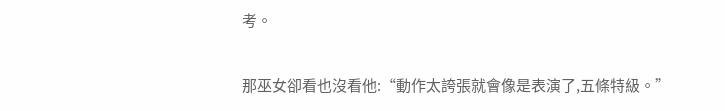考。

那巫女卻看也沒看他:“動作太誇張就會像是表演了,五條特級。”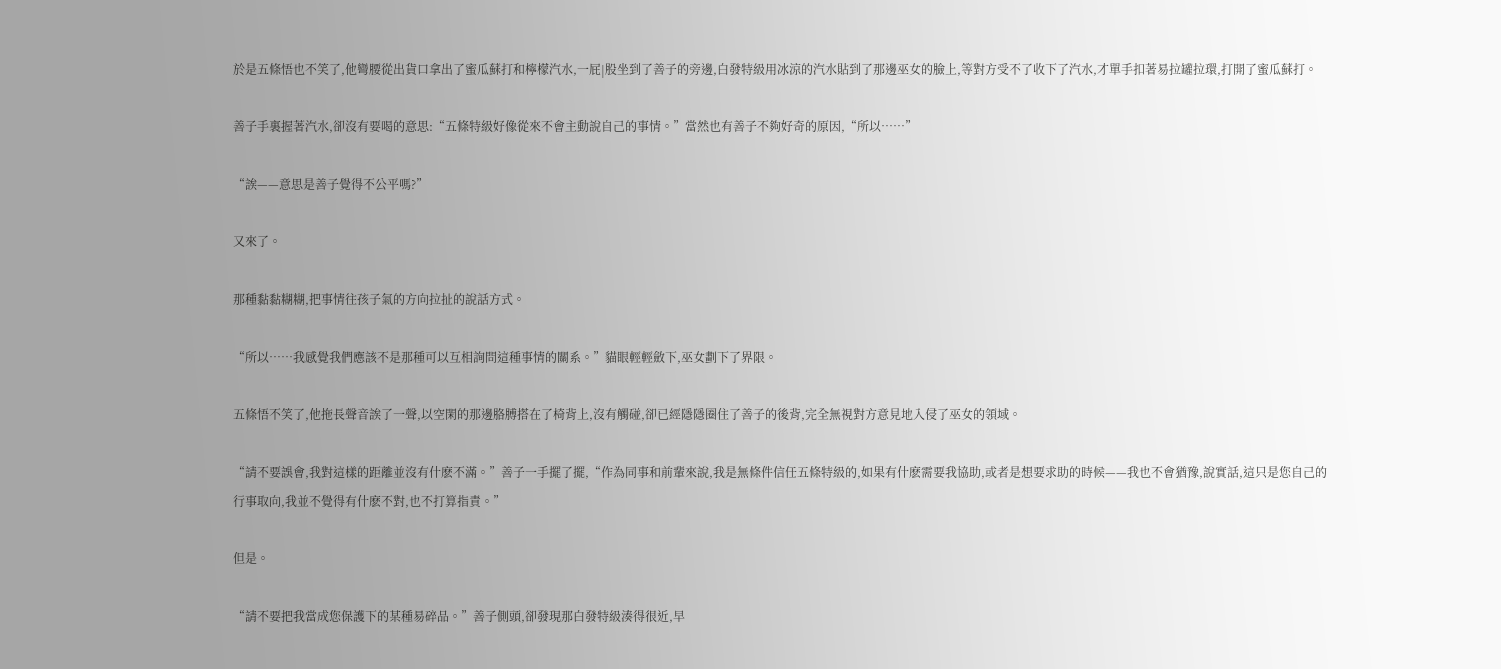於是五條悟也不笑了,他彎腰從出貨口拿出了蜜瓜蘇打和檸檬汽水,一屁|股坐到了善子的旁邊,白發特級用冰涼的汽水貼到了那邊巫女的臉上,等對方受不了收下了汽水,才單手扣著易拉罐拉環,打開了蜜瓜蘇打。

善子手裏握著汽水,卻沒有要喝的意思:“五條特級好像從來不會主動說自己的事情。”當然也有善子不夠好奇的原因,“所以……”

“誒——意思是善子覺得不公平嗎?”

又來了。

那種黏黏糊糊,把事情往孩子氣的方向拉扯的說話方式。

“所以……我感覺我們應該不是那種可以互相詢問這種事情的關系。”貓眼輕輕斂下,巫女劃下了界限。

五條悟不笑了,他拖長聲音誒了一聲,以空閑的那邊胳膊搭在了椅背上,沒有觸碰,卻已經隱隱圈住了善子的後背,完全無視對方意見地入侵了巫女的領域。

“請不要誤會,我對這樣的距離並沒有什麽不滿。”善子一手擺了擺,“作為同事和前輩來說,我是無條件信任五條特級的,如果有什麽需要我協助,或者是想要求助的時候——我也不會猶豫,說實話,這只是您自己的行事取向,我並不覺得有什麽不對,也不打算指責。”

但是。

“請不要把我當成您保護下的某種易碎品。”善子側頭,卻發現那白發特級湊得很近,早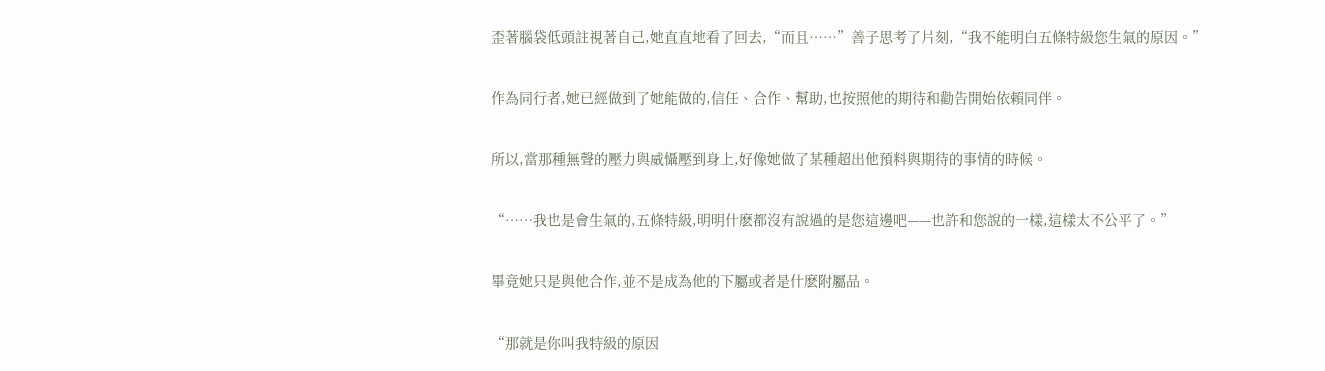歪著腦袋低頭註視著自己,她直直地看了回去,“而且……”善子思考了片刻,“我不能明白五條特級您生氣的原因。”

作為同行者,她已經做到了她能做的,信任、合作、幫助,也按照他的期待和勸告開始依賴同伴。

所以,當那種無聲的壓力與威懾壓到身上,好像她做了某種超出他預料與期待的事情的時候。

“……我也是會生氣的,五條特級,明明什麽都沒有說過的是您這邊吧——也許和您說的一樣,這樣太不公平了。”

畢竟她只是與他合作,並不是成為他的下屬或者是什麽附屬品。

“那就是你叫我特級的原因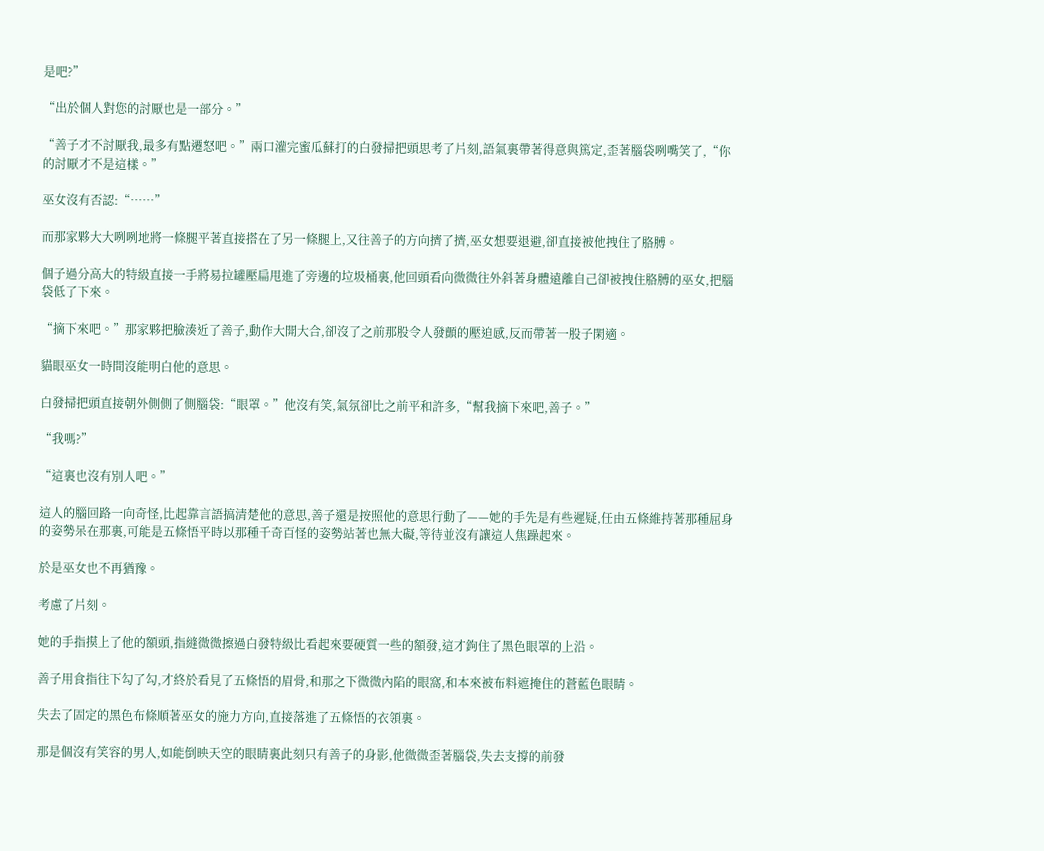是吧?”

“出於個人對您的討厭也是一部分。”

“善子才不討厭我,最多有點遷怒吧。”兩口灌完蜜瓜蘇打的白發掃把頭思考了片刻,語氣裏帶著得意與篤定,歪著腦袋咧嘴笑了,“你的討厭才不是這樣。”

巫女沒有否認:“……”

而那家夥大大咧咧地將一條腿平著直接搭在了另一條腿上,又往善子的方向擠了擠,巫女想要退避,卻直接被他拽住了胳膊。

個子過分高大的特級直接一手將易拉罐壓扁甩進了旁邊的垃圾桶裏,他回頭看向微微往外斜著身體遠離自己卻被拽住胳膊的巫女,把腦袋低了下來。

“摘下來吧。”那家夥把臉湊近了善子,動作大開大合,卻沒了之前那股令人發顫的壓迫感,反而帶著一股子閑適。

貓眼巫女一時間沒能明白他的意思。

白發掃把頭直接朝外側側了側腦袋:“眼罩。”他沒有笑,氣氛卻比之前平和許多,“幫我摘下來吧,善子。”

“我嗎?”

“這裏也沒有別人吧。”

這人的腦回路一向奇怪,比起靠言語搞清楚他的意思,善子還是按照他的意思行動了——她的手先是有些遲疑,任由五條維持著那種屈身的姿勢呆在那裏,可能是五條悟平時以那種千奇百怪的姿勢站著也無大礙,等待並沒有讓這人焦躁起來。

於是巫女也不再猶豫。

考慮了片刻。

她的手指摸上了他的額頭,指縫微微擦過白發特級比看起來要硬質一些的額發,這才鉤住了黑色眼罩的上沿。

善子用食指往下勾了勾,才終於看見了五條悟的眉骨,和那之下微微內陷的眼窩,和本來被布料遮掩住的蒼藍色眼睛。

失去了固定的黑色布條順著巫女的施力方向,直接落進了五條悟的衣領裏。

那是個沒有笑容的男人,如能倒映天空的眼睛裏此刻只有善子的身影,他微微歪著腦袋,失去支撐的前發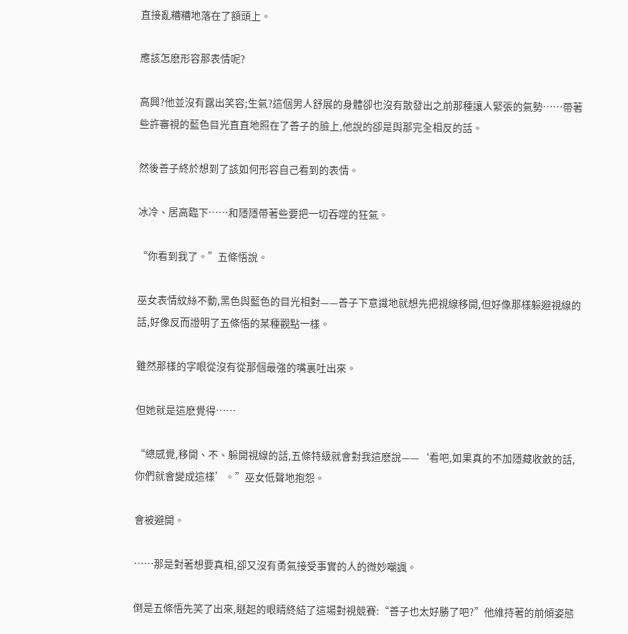直接亂糟糟地落在了額頭上。

應該怎麽形容那表情呢?

高興?他並沒有露出笑容;生氣?這個男人舒展的身體卻也沒有散發出之前那種讓人緊張的氣勢……帶著些許審視的藍色目光直直地照在了善子的臉上,他說的卻是與那完全相反的話。

然後善子終於想到了該如何形容自己看到的表情。

冰冷、居高臨下……和隱隱帶著些要把一切吞噬的狂氣。

“你看到我了。”五條悟說。

巫女表情紋絲不動,黑色與藍色的目光相對——善子下意識地就想先把視線移開,但好像那樣躲避視線的話,好像反而證明了五條悟的某種觀點一樣。

雖然那樣的字眼從沒有從那個最強的嘴裏吐出來。

但她就是這麽覺得……

“總感覺,移開、不、躲開視線的話,五條特級就會對我這麽說——‘看吧,如果真的不加隱藏收斂的話,你們就會變成這樣’。”巫女低聲地抱怨。

會被避開。

……那是對著想要真相,卻又沒有勇氣接受事實的人的微妙嘲諷。

倒是五條悟先笑了出來,瞇起的眼睛終結了這場對視競賽:“善子也太好勝了吧?”他維持著的前傾姿態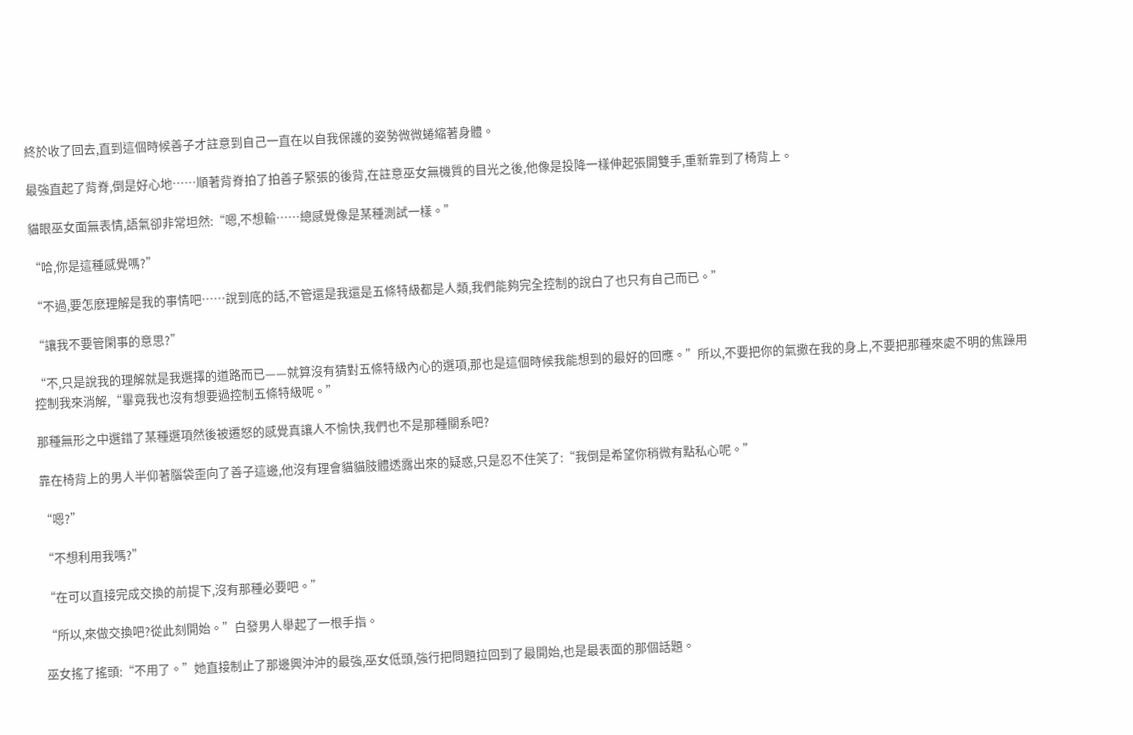終於收了回去,直到這個時候善子才註意到自己一直在以自我保護的姿勢微微蜷縮著身體。

最強直起了背脊,倒是好心地……順著背脊拍了拍善子緊張的後背,在註意巫女無機質的目光之後,他像是投降一樣伸起張開雙手,重新靠到了椅背上。

貓眼巫女面無表情,語氣卻非常坦然:“嗯,不想輸……總感覺像是某種測試一樣。”

“哈,你是這種感覺嗎?”

“不過,要怎麽理解是我的事情吧……說到底的話,不管還是我還是五條特級都是人類,我們能夠完全控制的說白了也只有自己而已。”

“讓我不要管閑事的意思?”

“不,只是說我的理解就是我選擇的道路而已——就算沒有猜對五條特級內心的選項,那也是這個時候我能想到的最好的回應。”所以,不要把你的氣撒在我的身上,不要把那種來處不明的焦躁用控制我來消解,“畢竟我也沒有想要過控制五條特級呢。”

那種無形之中選錯了某種選項然後被遷怒的感覺真讓人不愉快,我們也不是那種關系吧?

靠在椅背上的男人半仰著腦袋歪向了善子這邊,他沒有理會貓貓肢體透露出來的疑惑,只是忍不住笑了:“我倒是希望你稍微有點私心呢。”

“嗯?”

“不想利用我嗎?”

“在可以直接完成交換的前提下,沒有那種必要吧。”

“所以,來做交換吧?從此刻開始。”白發男人舉起了一根手指。

巫女搖了搖頭:“不用了。”她直接制止了那邊興沖沖的最強,巫女低頭,強行把問題拉回到了最開始,也是最表面的那個話題。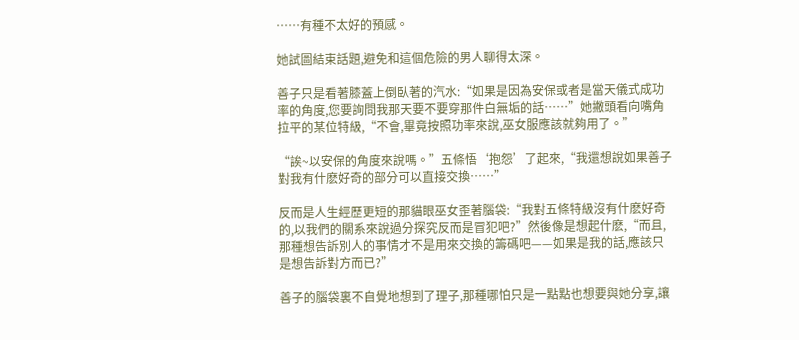……有種不太好的預感。

她試圖結束話題,避免和這個危險的男人聊得太深。

善子只是看著膝蓋上倒臥著的汽水:“如果是因為安保或者是當天儀式成功率的角度,您要詢問我那天要不要穿那件白無垢的話……”她撇頭看向嘴角拉平的某位特級,“不會,畢竟按照功率來說,巫女服應該就夠用了。”

“誒~以安保的角度來說嗎。”五條悟‘抱怨’了起來,“我還想說如果善子對我有什麽好奇的部分可以直接交換……”

反而是人生經歷更短的那貓眼巫女歪著腦袋:“我對五條特級沒有什麽好奇的,以我們的關系來說過分探究反而是冒犯吧?”然後像是想起什麽,“而且,那種想告訴別人的事情才不是用來交換的籌碼吧——如果是我的話,應該只是想告訴對方而已?”

善子的腦袋裏不自覺地想到了理子,那種哪怕只是一點點也想要與她分享,讓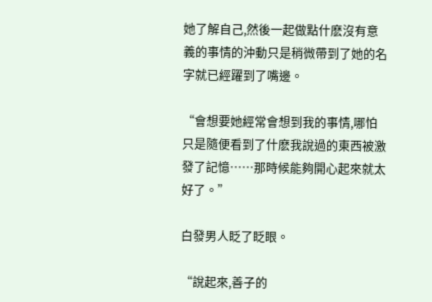她了解自己,然後一起做點什麽沒有意義的事情的沖動只是稍微帶到了她的名字就已經躍到了嘴邊。

“會想要她經常會想到我的事情,哪怕只是隨便看到了什麽我說過的東西被激發了記憶……那時候能夠開心起來就太好了。”

白發男人眨了眨眼。

“說起來,善子的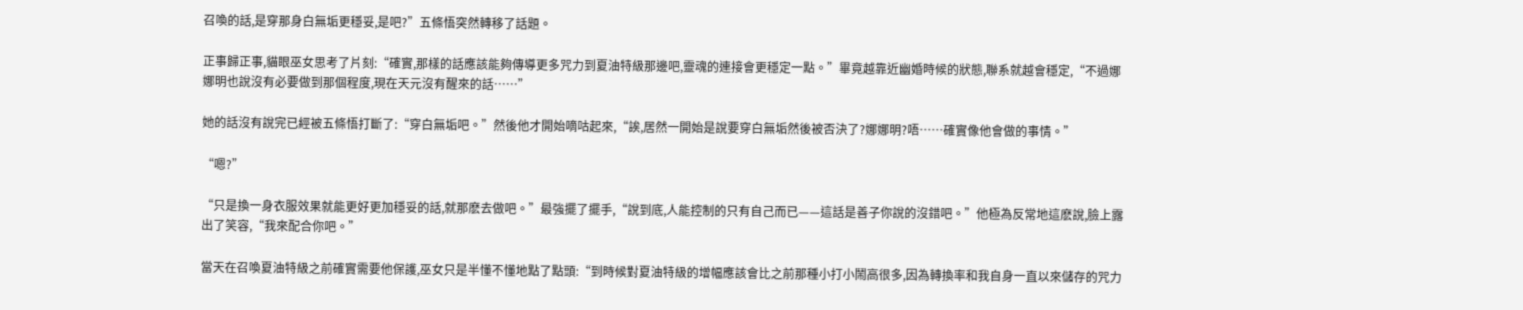召喚的話,是穿那身白無垢更穩妥,是吧?”五條悟突然轉移了話題。

正事歸正事,貓眼巫女思考了片刻:“確實,那樣的話應該能夠傳導更多咒力到夏油特級那邊吧,靈魂的連接會更穩定一點。”畢竟越靠近幽婚時候的狀態,聯系就越會穩定,“不過娜娜明也說沒有必要做到那個程度,現在天元沒有醒來的話……”

她的話沒有說完已經被五條悟打斷了:“穿白無垢吧。”然後他才開始嘀咕起來,“誒,居然一開始是說要穿白無垢然後被否決了?娜娜明?唔……確實像他會做的事情。”

“嗯?”

“只是換一身衣服效果就能更好更加穩妥的話,就那麽去做吧。”最強擺了擺手,“說到底,人能控制的只有自己而已——這話是善子你說的沒錯吧。”他極為反常地這麽說,臉上露出了笑容,“我來配合你吧。”

當天在召喚夏油特級之前確實需要他保護,巫女只是半懂不懂地點了點頭:“到時候對夏油特級的增幅應該會比之前那種小打小鬧高很多,因為轉換率和我自身一直以來儲存的咒力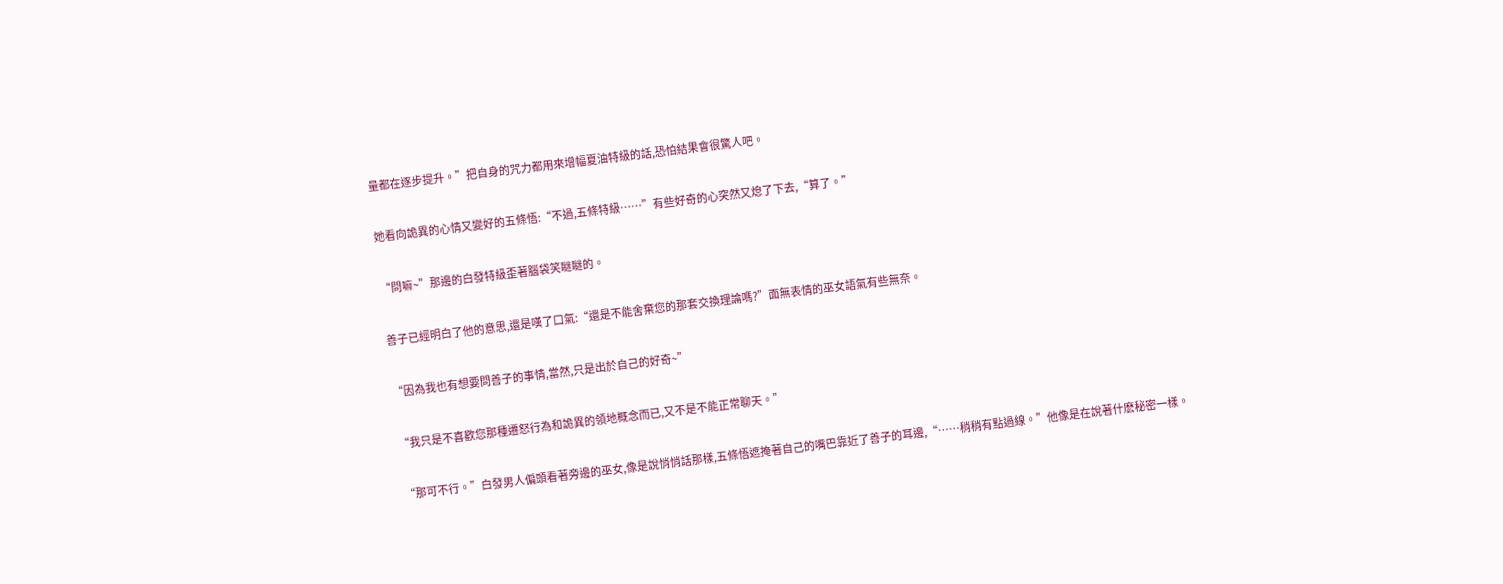量都在逐步提升。”把自身的咒力都用來增幅夏油特級的話,恐怕結果會很驚人吧。

她看向詭異的心情又變好的五條悟:“不過,五條特級……”有些好奇的心突然又熄了下去,“算了。”

“問嘛~”那邊的白發特級歪著腦袋笑瞇瞇的。

善子已經明白了他的意思,還是嘆了口氣:“還是不能舍棄您的那套交換理論嗎?”面無表情的巫女語氣有些無奈。

“因為我也有想要問善子的事情,當然,只是出於自己的好奇~”

“我只是不喜歡您那種遷怒行為和詭異的領地概念而已,又不是不能正常聊天。”

“那可不行。”白發男人偏頭看著旁邊的巫女,像是說悄悄話那樣,五條悟遮掩著自己的嘴巴靠近了善子的耳邊,“……稍稍有點過線。”他像是在說著什麽秘密一樣。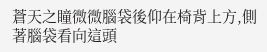蒼天之瞳微微腦袋後仰在椅背上方,側著腦袋看向這頭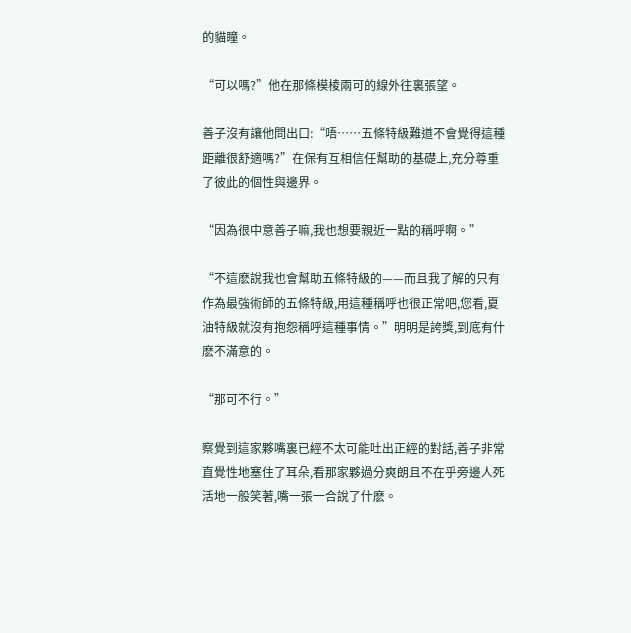的貓瞳。

“可以嗎?”他在那條模棱兩可的線外往裏張望。

善子沒有讓他問出口:“唔……五條特級難道不會覺得這種距離很舒適嗎?”在保有互相信任幫助的基礎上,充分尊重了彼此的個性與邊界。

“因為很中意善子嘛,我也想要親近一點的稱呼啊。”

“不這麽說我也會幫助五條特級的——而且我了解的只有作為最強術師的五條特級,用這種稱呼也很正常吧,您看,夏油特級就沒有抱怨稱呼這種事情。”明明是誇獎,到底有什麽不滿意的。

“那可不行。”

察覺到這家夥嘴裏已經不太可能吐出正經的對話,善子非常直覺性地塞住了耳朵,看那家夥過分爽朗且不在乎旁邊人死活地一般笑著,嘴一張一合說了什麽。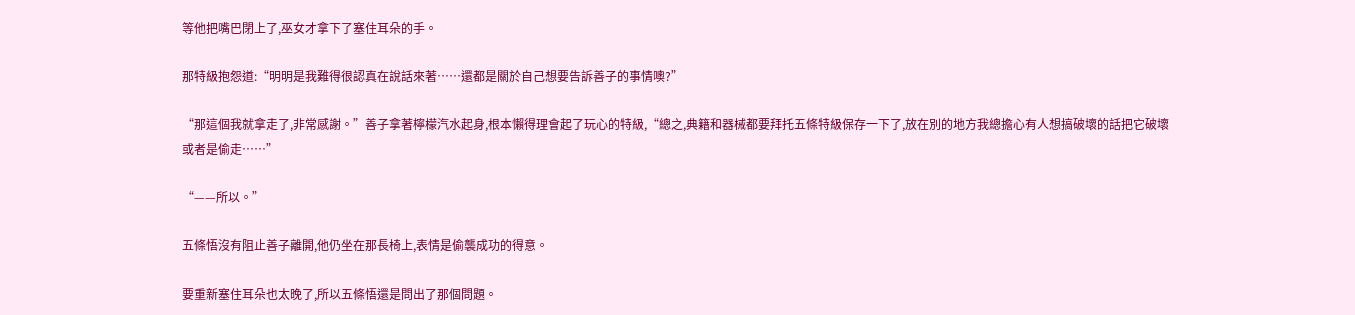等他把嘴巴閉上了,巫女才拿下了塞住耳朵的手。

那特級抱怨道:“明明是我難得很認真在說話來著……還都是關於自己想要告訴善子的事情噢?”

“那這個我就拿走了,非常感謝。”善子拿著檸檬汽水起身,根本懶得理會起了玩心的特級,“總之,典籍和器械都要拜托五條特級保存一下了,放在別的地方我總擔心有人想搞破壞的話把它破壞或者是偷走……”

“——所以。”

五條悟沒有阻止善子離開,他仍坐在那長椅上,表情是偷襲成功的得意。

要重新塞住耳朵也太晚了,所以五條悟還是問出了那個問題。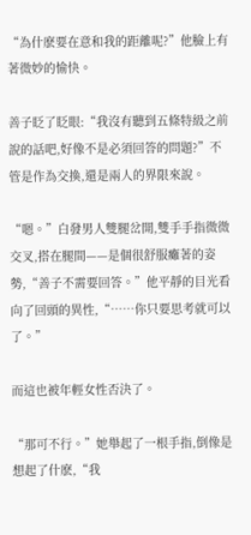“為什麽要在意和我的距離呢?”他臉上有著微妙的愉快。

善子眨了眨眼:“我沒有聽到五條特級之前說的話吧,好像不是必須回答的問題?”不管是作為交換,還是兩人的界限來說。

“嗯。”白發男人雙腿岔開,雙手手指微微交叉,搭在腿間——是個很舒服癱著的姿勢,“善子不需要回答。”他平靜的目光看向了回頭的異性,“……你只要思考就可以了。”

而這也被年輕女性否決了。

“那可不行。”她舉起了一根手指,倒像是想起了什麽,“我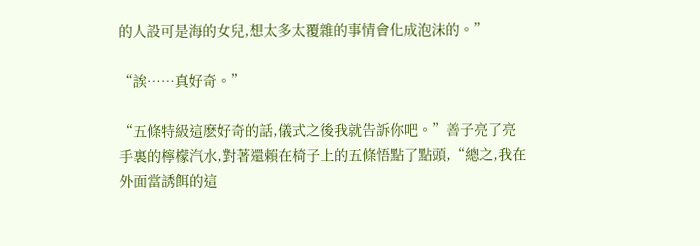的人設可是海的女兒,想太多太覆雜的事情會化成泡沫的。”

“誒……真好奇。”

“五條特級這麽好奇的話,儀式之後我就告訴你吧。”善子亮了亮手裏的檸檬汽水,對著還賴在椅子上的五條悟點了點頭,“總之,我在外面當誘餌的這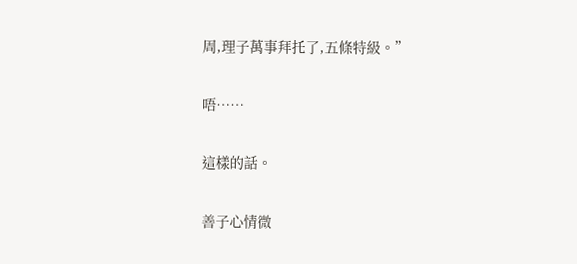周,理子萬事拜托了,五條特級。”

唔……

這樣的話。

善子心情微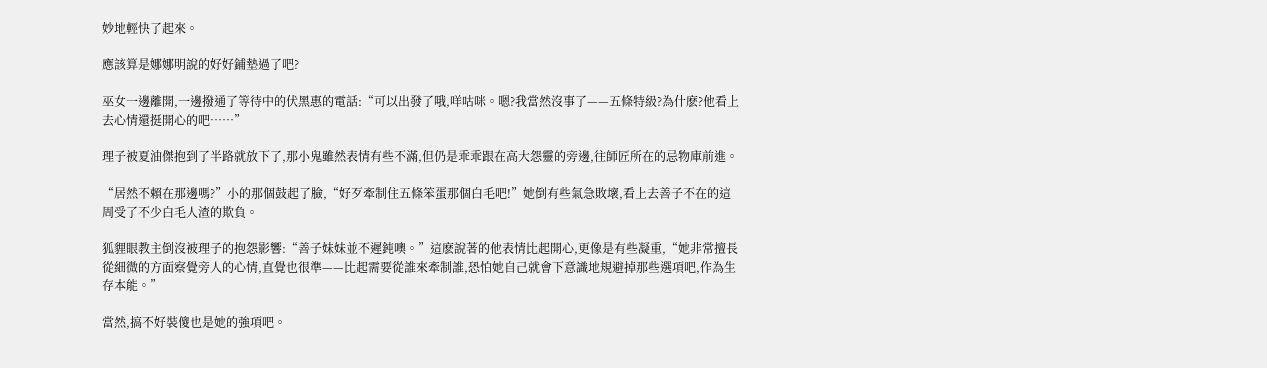妙地輕快了起來。

應該算是娜娜明說的好好鋪墊過了吧?

巫女一邊離開,一邊撥通了等待中的伏黑惠的電話:“可以出發了哦,咩咕咪。嗯?我當然沒事了——五條特級?為什麽?他看上去心情還挺開心的吧……”

理子被夏油傑抱到了半路就放下了,那小鬼雖然表情有些不滿,但仍是乖乖跟在高大怨靈的旁邊,往師匠所在的忌物庫前進。

“居然不賴在那邊嗎?”小的那個鼓起了臉,“好歹牽制住五條笨蛋那個白毛吧!”她倒有些氣急敗壞,看上去善子不在的這周受了不少白毛人渣的欺負。

狐貍眼教主倒沒被理子的抱怨影響:“善子妹妹並不遲鈍噢。”這麽說著的他表情比起開心,更像是有些凝重,“她非常擅長從細微的方面察覺旁人的心情,直覺也很準——比起需要從誰來牽制誰,恐怕她自己就會下意識地規避掉那些選項吧,作為生存本能。”

當然,搞不好裝傻也是她的強項吧。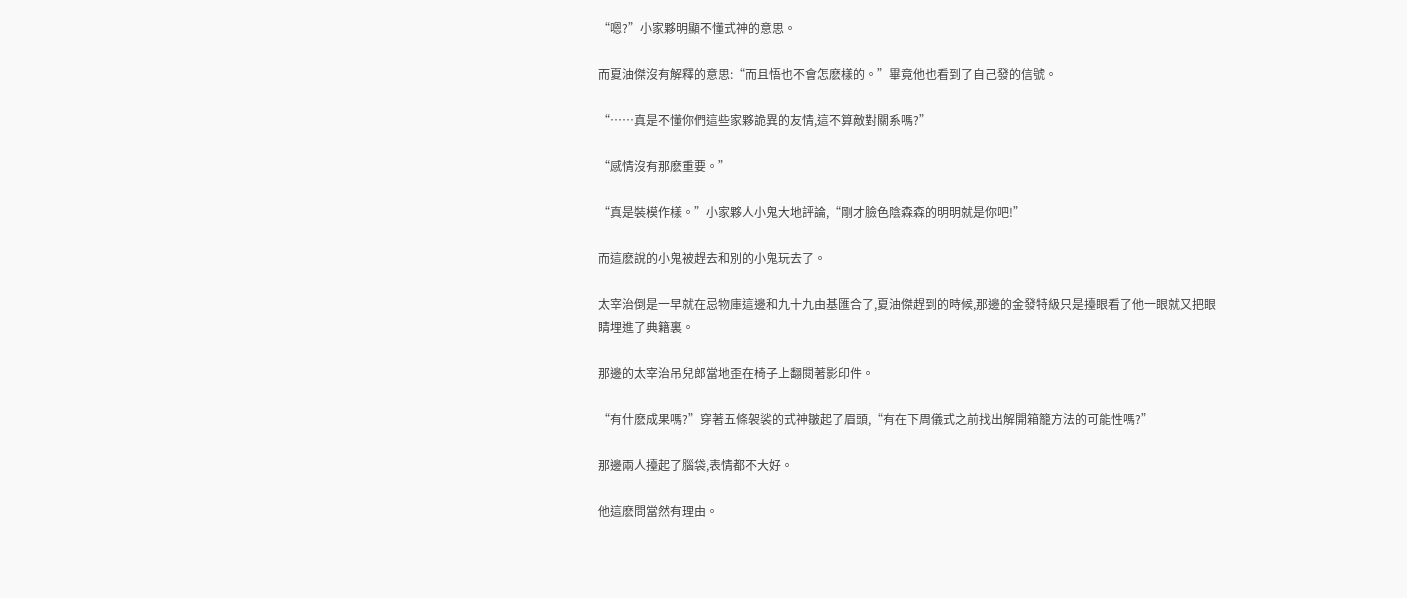“嗯?”小家夥明顯不懂式神的意思。

而夏油傑沒有解釋的意思:“而且悟也不會怎麽樣的。”畢竟他也看到了自己發的信號。

“……真是不懂你們這些家夥詭異的友情,這不算敵對關系嗎?”

“感情沒有那麽重要。”

“真是裝模作樣。”小家夥人小鬼大地評論,“剛才臉色陰森森的明明就是你吧!”

而這麽說的小鬼被趕去和別的小鬼玩去了。

太宰治倒是一早就在忌物庫這邊和九十九由基匯合了,夏油傑趕到的時候,那邊的金發特級只是擡眼看了他一眼就又把眼睛埋進了典籍裏。

那邊的太宰治吊兒郎當地歪在椅子上翻閱著影印件。

“有什麽成果嗎?”穿著五條袈裟的式神皺起了眉頭,“有在下周儀式之前找出解開箱籠方法的可能性嗎?”

那邊兩人擡起了腦袋,表情都不大好。

他這麽問當然有理由。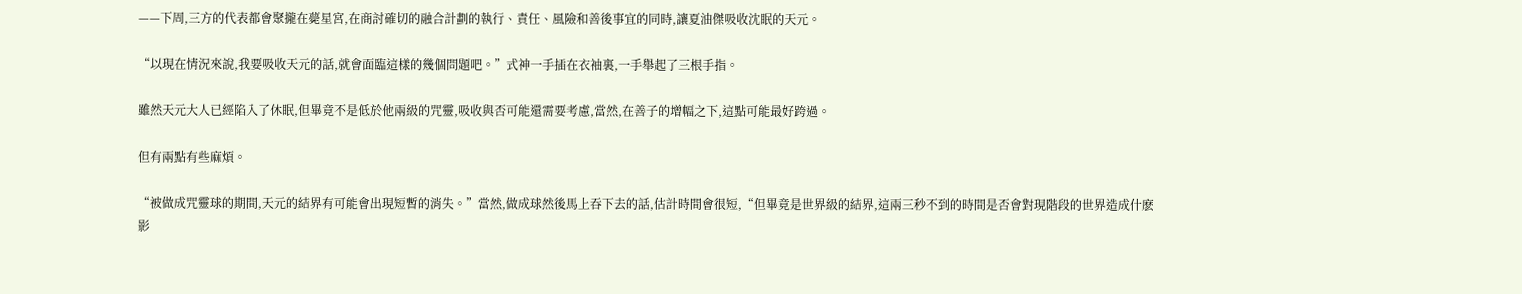——下周,三方的代表都會聚攏在薨星宮,在商討確切的融合計劃的執行、責任、風險和善後事宜的同時,讓夏油傑吸收沈眠的天元。

“以現在情況來說,我要吸收天元的話,就會面臨這樣的幾個問題吧。”式神一手插在衣袖裏,一手舉起了三根手指。

雖然天元大人已經陷入了休眠,但畢竟不是低於他兩級的咒靈,吸收與否可能還需要考慮,當然,在善子的增幅之下,這點可能最好跨過。

但有兩點有些麻煩。

“被做成咒靈球的期間,天元的結界有可能會出現短暫的消失。”當然,做成球然後馬上吞下去的話,估計時間會很短,“但畢竟是世界級的結界,這兩三秒不到的時間是否會對現階段的世界造成什麽影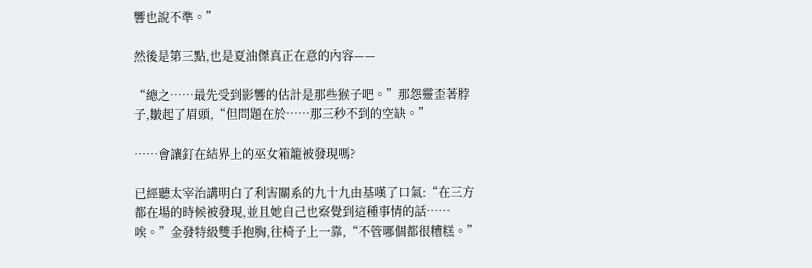響也說不準。”

然後是第三點,也是夏油傑真正在意的內容——

“總之……最先受到影響的估計是那些猴子吧。”那怨靈歪著脖子,皺起了眉頭,“但問題在於……那三秒不到的空缺。”

……會讓釘在結界上的巫女箱籠被發現嗎?

已經聽太宰治講明白了利害關系的九十九由基嘆了口氣:“在三方都在場的時候被發現,並且她自己也察覺到這種事情的話……唉。”金發特級雙手抱胸,往椅子上一靠,“不管哪個都很糟糕。”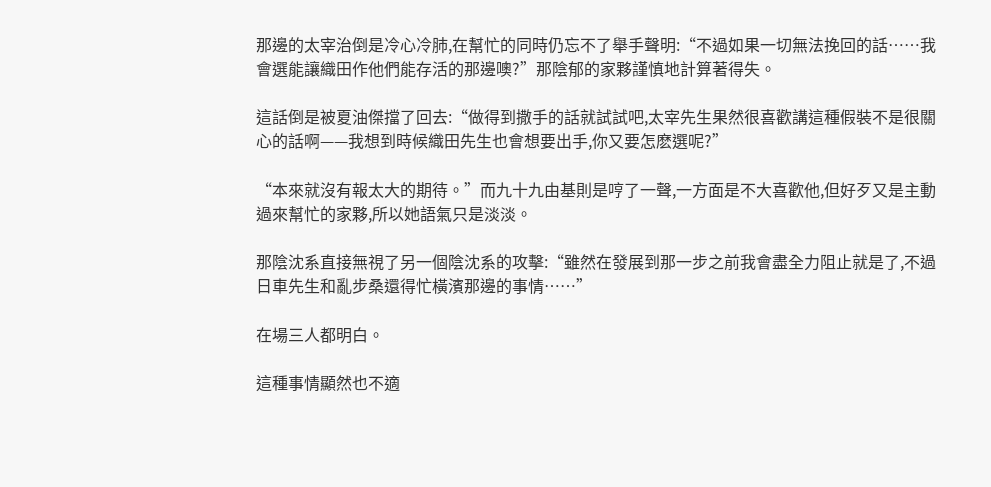那邊的太宰治倒是冷心冷肺,在幫忙的同時仍忘不了舉手聲明:“不過如果一切無法挽回的話……我會選能讓織田作他們能存活的那邊噢?”那陰郁的家夥謹慎地計算著得失。

這話倒是被夏油傑擋了回去:“做得到撒手的話就試試吧,太宰先生果然很喜歡講這種假裝不是很關心的話啊——我想到時候織田先生也會想要出手,你又要怎麽選呢?”

“本來就沒有報太大的期待。”而九十九由基則是哼了一聲,一方面是不大喜歡他,但好歹又是主動過來幫忙的家夥,所以她語氣只是淡淡。

那陰沈系直接無視了另一個陰沈系的攻擊:“雖然在發展到那一步之前我會盡全力阻止就是了,不過日車先生和亂步桑還得忙橫濱那邊的事情……”

在場三人都明白。

這種事情顯然也不適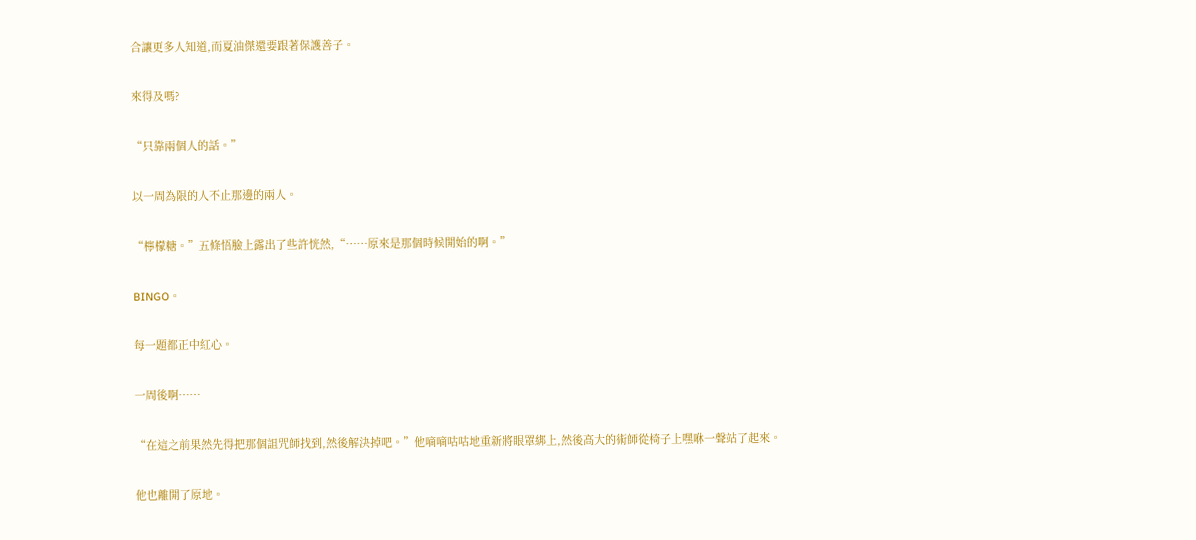合讓更多人知道,而夏油傑還要跟著保護善子。

來得及嗎?

“只靠兩個人的話。”

以一周為限的人不止那邊的兩人。

“檸檬糖。”五條悟臉上露出了些許恍然,“……原來是那個時候開始的啊。”

BINGO。

每一題都正中紅心。

一周後啊……

“在這之前果然先得把那個詛咒師找到,然後解決掉吧。”他嘀嘀咕咕地重新將眼罩綁上,然後高大的術師從椅子上嘿咻一聲站了起來。

他也離開了原地。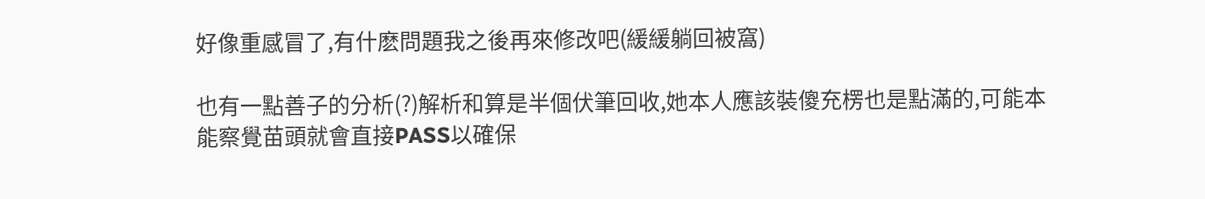好像重感冒了,有什麽問題我之後再來修改吧(緩緩躺回被窩)

也有一點善子的分析(?)解析和算是半個伏筆回收,她本人應該裝傻充楞也是點滿的,可能本能察覺苗頭就會直接PASS以確保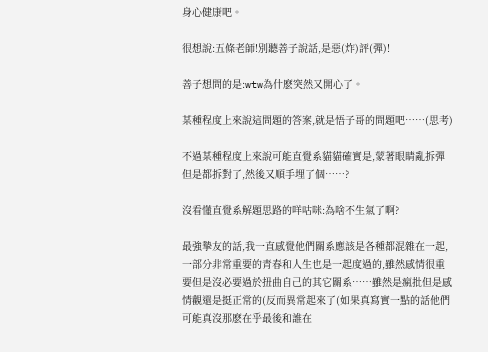身心健康吧。

很想說:五條老師!別聽善子說話,是惡(炸)評(彈)!

善子想問的是:wtw為什麽突然又開心了。

某種程度上來說這問題的答案,就是悟子哥的問題吧……(思考)

不過某種程度上來說可能直覺系貓貓確實是,蒙著眼睛亂拆彈但是都拆對了,然後又順手埋了個……?

沒看懂直覺系解題思路的咩咕咪:為啥不生氣了啊?

最強摯友的話,我一直感覺他們關系應該是各種都混雜在一起,一部分非常重要的青春和人生也是一起度過的,雖然感情很重要但是沒必要過於扭曲自己的其它關系……雖然是瘋批但是感情觀還是挺正常的(反而異常起來了(如果真寫實一點的話他們可能真沒那麽在乎最後和誰在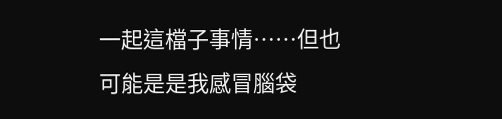一起這檔子事情……但也可能是是我感冒腦袋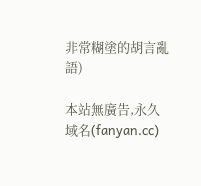非常糊塗的胡言亂語)

本站無廣告,永久域名(fanyan.cc)